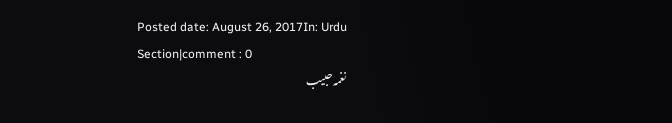Posted date: August 26, 2017In: Urdu Section|comment : 0
نغمہ حبیب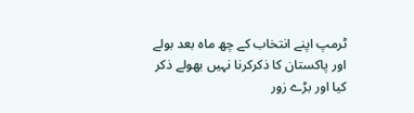ٹرمپ اپنے انتخاب کے چھ ماہ بعد بولے اور پاکستان کا ذکرکرنا نہیں بھولے ذکر کیا اور بڑے زور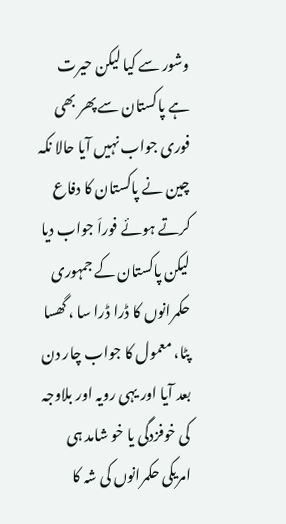وشور سے کیا لیکن حیرت ہے پاکستان سے پھر بھی فوری جواب نہیں آیا حالا نکہ چین نے پاکستان کا دفاع کرتے ہوئے فوراَ جواب دیا لیکن پاکستان کے جمہوری حکمرانوں کا ڈرا ڈرا سا ، گھسا پٹا، معمول کا جواب چار دن بعد آیا اور یہی رویہ اور بلاوجہ کی خوفزدگی یا خو شامد ہی امریکی حکمرانوں کی شہ کا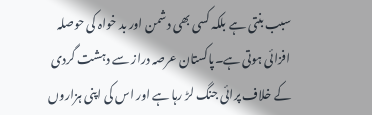سبب بنتی ہے بلکہ کسی بھی دشمن اور بد خواہ کی حوصلہ افزائی ہوتی ہے۔پاکستان عرصہ دراز سے دہشت گردی کے خلاف پرائی جنگ لڑ رہا ہے اور اس کی اپنی ہزاروں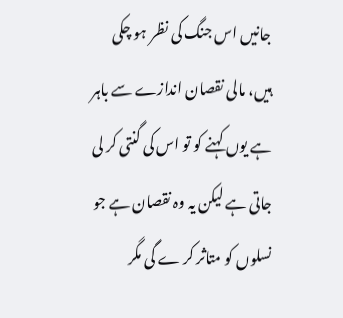جانیں اس جنگ کی نظر ہو چکی ہیں، مالی نقصان اندازے سے باہر ہے یوں کہنے کو تو اس کی گنتی کر لی جاتی ہے لیکن یہ وہ نقصان ہے جو نسلوں کو متاثر کر ے گی مگر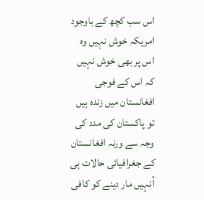اس سب کچھ کے باوجود امریکہ خوش نہیں وہ اس پر بھی خوش نہیں کہ اس کے فوجی افغانستان میں زندہ ہیں تو پاکستان کی مدد کی وجہ سے ورنہ افغانستان کے جغرافیائی حالات ہی اُنہیں مار دینے کو کافی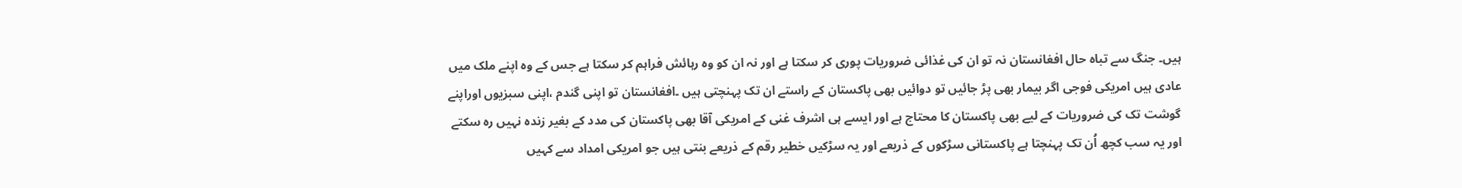ہیں۔ جنگ سے تباہ حال افغانستان نہ تو ان کی غذائی ضروریات پوری کر سکتا ہے اور نہ ان کو وہ رہائش فراہم کر سکتا ہے جس کے وہ اپنے ملک میں عادی ہیں امریکی فوجی اگر بیمار بھی پڑ جائیں تو دوائیں بھی پاکستان کے راستے ان تک پہنچتی ہیں ۔افغانستان تو اپنی گندم ،اپنی سبزیوں اوراپنے گوشت تک کی ضروریات کے لیے بھی پاکستان کا محتاج ہے اور ایسے ہی اشرف غنی کے امریکی آقا بھی پاکستان کی مدد کے بغیر زندہ نہیں رہ سکتے اور یہ سب کچھ اُن تک پہنچتا ہے پاکستانی سڑکوں کے ذریعے اور یہ سڑکیں خطیر رقم کے ذریعے بنتی ہیں جو امریکی امداد سے کہیں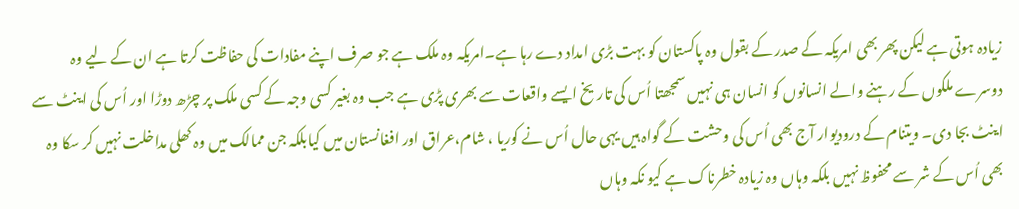زیادہ ہوتی ہے لیکن پھر بھی امریکہ کے صدر کے بقول وہ پاکستان کو بہت بڑی امداد دے رہا ہے۔امریکہ وہ ملک ہے جو صرف اپنے مفادات کی حفاظت کرتا ہے ان کے لیے وہ دوسرے ملکوں کے رہنے والے انسانوں کو انسان ہی نہیں سمجھتا اُس کی تاریخ ایسے واقعات سے بھری پڑی ہے جب وہ بغیر کسی وجہ کے کسی ملک پر چڑھ دوڑا اور اُس کی اینٹ سے اینٹ بجا دی۔ ویتنام کے درودیوار آج بھی اُس کی وحشت کے گواہ ہیں یہی حال اُس نے کوریا ، شام،عراق اور افغانستان میں کیابلکہ جن ممالک میں وہ کھلی مداخلت نہیں کر سکا وہ بھی اُس کے شر سے محفوظ نہیں بلکہ وہاں وہ زیادہ خطرناک ہے کیو نکہ وہاں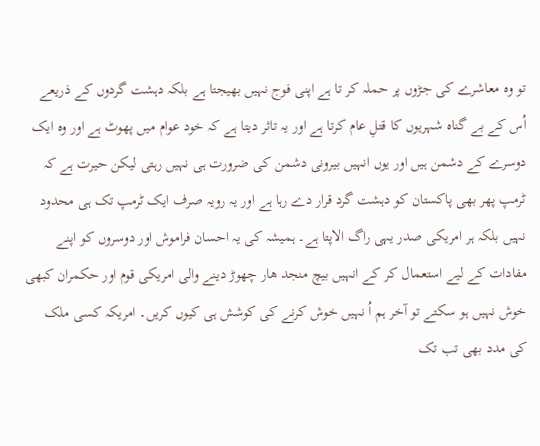تو وہ معاشرے کی جڑوں پر حملہ کر تا ہے اپنی فوج نہیں بھیجتا ہے بلکہ دہشت گردوں کے ذریعے اُس کے بے گناہ شہریوں کا قتلِ عام کرتا ہے اور یہ تاثر دیتا ہے کہ خود عوام میں پھوٹ ہے اور وہ ایک دوسرے کے دشمن ہیں اور یوں انہیں بیرونی دشمن کی ضرورت ہی نہیں رہتی لیکن حیرت ہے کہ ٹرمپ پھر بھی پاکستان کو دہشت گرد قرار دے رہا ہے اور یہ رویہ صرف ایک ٹرمپ تک ہی محدود نہیں بلکہ ہر امریکی صدر یہی راگ الاپتا ہے۔ ہمیشہ کی یہ احسان فراموش اور دوسروں کو اپنے مفادات کے لیے استعمال کر کے انہیں بیچ منجد ھار چھوڑ دینے والی امریکی قوم اور حکمران کبھی خوش نہیں ہو سکتے تو آخر ہم اُ نہیں خوش کرنے کی کوشش ہی کیوں کریں۔ امریکہ کسی ملک کی مدد بھی تب تک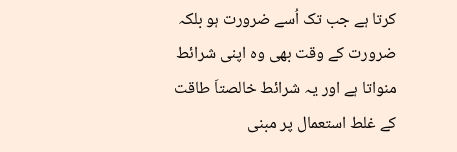کرتا ہے جب تک اُسے ضرورت ہو بلکہ ضرورت کے وقت بھی وہ اپنی شرائط منواتا ہے اور یہ شرائط خالصتاَ طاقت کے غلط استعمال پر مبنی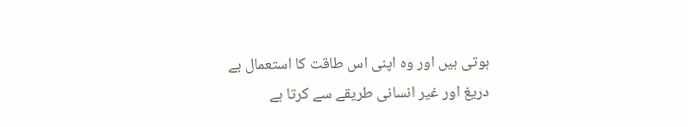ہوتی ہیں اور وہ اپنی اس طاقت کا استعمال بے دریغ اور غیر انسانی طریقے سے کرتا ہے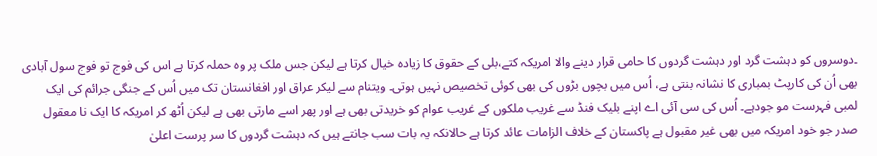۔دوسروں کو دہشت گرد اور دہشت گردوں کا حامی قرار دینے والا امریکہ کتے،بلی کے حقوق کا زیادہ خیال کرتا ہے لیکن جس ملک پر وہ حملہ کرتا ہے اس کی فوج تو فوج سول آبادی بھی اُن کی کارپٹ بمباری کا نشانہ بنتی ہے، اُس میں بچوں بڑوں کی بھی کوئی تخصیص نہیں ہوتی۔ ویتنام سے لیکر عراق اور افغانستان تک میں اُس کے جنگی جرائم کی ایک لمبی فہرست مو جودہے۔ اُس کی سی آئی اے اپنے بلیک فنڈ سے غریب ملکوں کے غریب عوام کو خریدتی بھی ہے اور پھر اسے مارتی بھی ہے لیکن اُٹھ کر امریکہ کا ایک نا معقول صدر جو خود امریکہ میں بھی غیر مقبول ہے پاکستان کے خلاف الزامات عائد کرتا ہے حالانکہ یہ بات سب جانتے ہیں کہ دہشت گردوں کا سر پرست اعلیٰ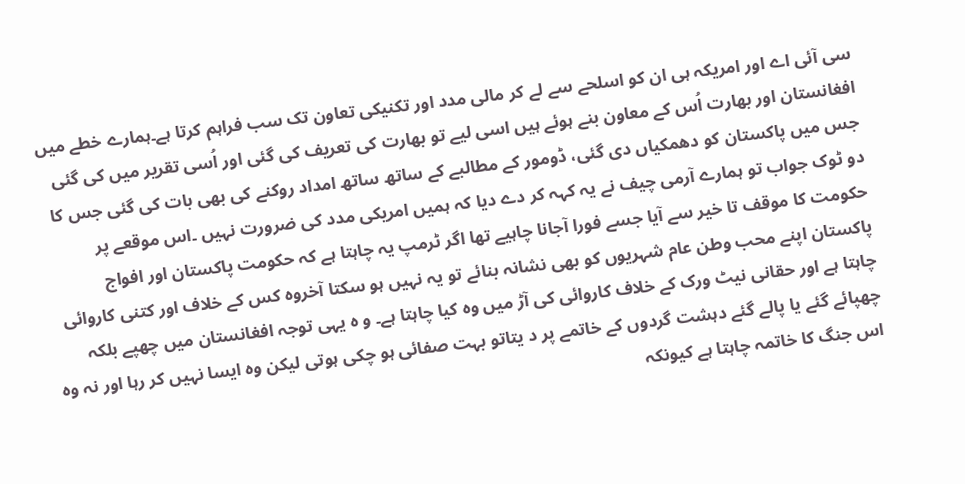سی آئی اے اور امریکہ ہی ان کو اسلحے سے لے کر مالی مدد اور تکنیکی تعاون تک سب فراہم کرتا ہے۔ہمارے خطے میں افغانستان اور بھارت اُس کے معاون بنے ہوئے ہیں اسی لیے تو بھارت کی تعریف کی گئی اور اُسی تقریر میں کی گئی جس میں پاکستان کو دھمکیاں دی گئی، ڈومور کے مطالبے کے ساتھ ساتھ امداد روکنے کی بھی بات کی گئی جس کا دو ٹوک جواب تو ہمارے آرمی چیف نے یہ کہہ کر دے دیا کہ ہمیں امریکی مدد کی ضرورت نہیں ۔اس موقعے پر حکومت کا موقف تا خیر سے آیا جسے فورا آجانا چاہیے تھا اگر ٹرمپ یہ چاہتا ہے کہ حکومت پاکستان اور افواج پاکستان اپنے محب وطن عام شہریوں کو بھی نشانہ بنائے تو یہ نہیں ہو سکتا آخروہ کس کے خلاف اور کتنی کاروائی چاہتا ہے اور حقانی نیٹ ورک کے خلاف کاروائی کی آڑ میں وہ کیا چاہتا ہے۔ و ہ یہی توجہ افغانستان میں چھپے بلکہ چھپائے گئے یا پالے گئے دہشت گردوں کے خاتمے پر د یتاتو بہت صفائی ہو چکی ہوتی لیکن وہ ایسا نہیں کر رہا اور نہ وہ اس جنگ کا خاتمہ چاہتا ہے کیونکہ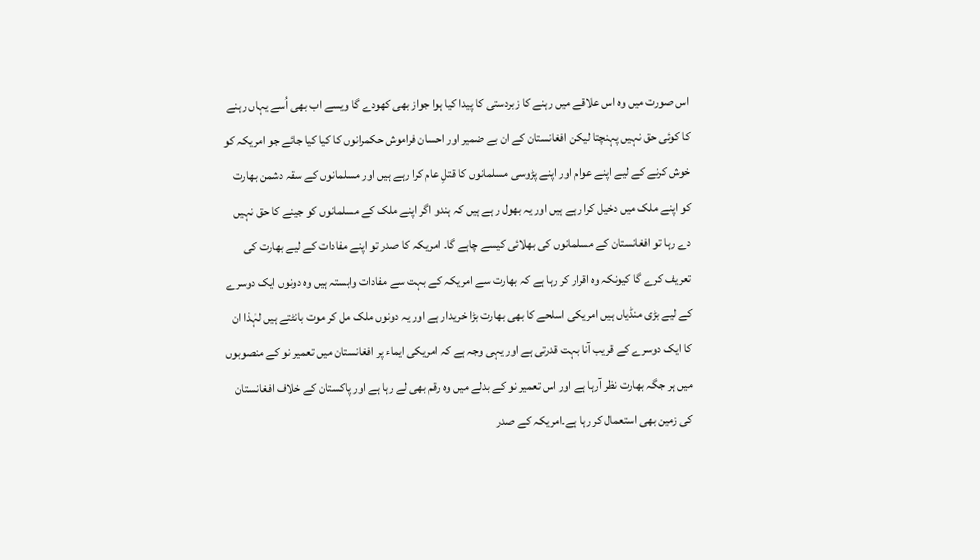اس صورت میں وہ اس علاقے میں رہنے کا زبردستی کا پیدا کیا ہوا جواز بھی کھودے گا ویسے اب بھی اُسے یہاں رہنے کا کوئی حق نہیں پہنچتا لیکن افغانستان کے ان بے ضمیر اور احسان فراموش حکمرانوں کا کیا کیا جائے جو امریکہ کو خوش کرنے کے لیے اپنے عوام اور اپنے پڑوسی مسلمانوں کا قتلِ عام کرا رہے ہیں اور مسلمانوں کے سقہ دشمن بھارت کو اپنے ملک میں دخیل کرا رہے ہیں اور یہ بھول ر ہے ہیں کہ ہندو اگر اپنے ملک کے مسلمانوں کو جینے کا حق نہیں دے رہا تو افغانستان کے مسلمانوں کی بھلائی کیسے چاہے گا۔ امریکہ کا صدر تو اپنے مفادات کے لیے بھارت کی تعریف کرے گا کیونکہ وہ اقرار کر رہا ہے کہ بھارت سے امریکہ کے بہت سے مفادات وابستہ ہیں وہ دونوں ایک دوسرے کے لیے بڑی منڈیاں ہیں امریکی اسلحے کا بھی بھارت بڑا خریدار ہے اور یہ دونوں ملک مل کر موت بانٹتے ہیں لہٰذا ان کا ایک دوسرے کے قریب آنا بہت قدرتی ہے اور یہی وجہ ہے کہ امریکی ایماء پر افغانستان میں تعمیر نو کے منصوبوں میں ہر جگہ بھارت نظر آرہا ہے اور اس تعمیر نو کے بدلے میں وہ رقم بھی لے رہا ہے اور پاکستان کے خلاف افغانستان کی زمین بھی استعمال کر رہا ہے۔امریکہ کے صدر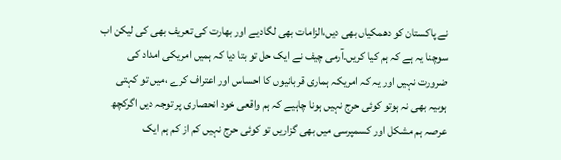نے پاکستان کو دھمکیاں بھی دیں،الزامات بھی لگادیے اور بھارت کی تعریف بھی کی لیکن اب سوچنا یہ ہے کہ ہم کیا کریں۔آرمی چیف نے ایک حل تو بتا دیا کہ ہمیں امریکی امداد کی ضرورت نہیں اور یہ کہ امریکہ ہماری قربانیوں کا احساس اور اعتراف کرے ،میں تو کہتی ہوںیہ بھی نہ ہوتو کوئی حرج نہیں ہونا چاہیے کہ ہم واقعی خود انحصاری پر توجہ دیں اگرکچھ عرصہ ہم مشکل اور کسمپرسی میں بھی گزاریں تو کوئی حرج نہیں کم از کم ہم ایک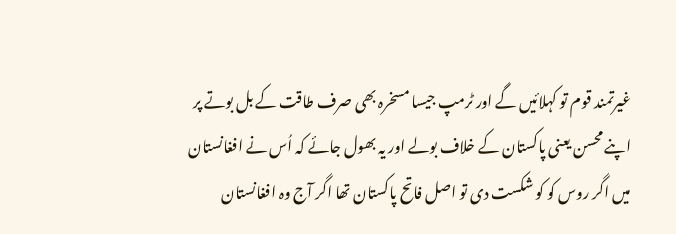غیرتمند قوم تو کہلائیں گے اور ٹرمپ جیسا مسخرہ بھی صرف طاقت کے بل بوتے پر اپنے محسن یعنی پاکستان کے خلاف بولے اور یہ بھول جائے کہ اُس نے افغانستان میں اگر روس کو کو شکست دی تو اصل فاتح پاکستان تھا اگر آج وہ افغانستان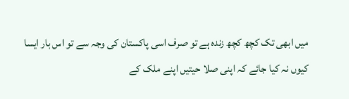میں ابھی تک کچھ کچھ زندہ ہے تو صرف اسی پاکستان کی وجہ سے تو اس بار ایسا کیوں نہ کیا جائے کہ اپنی صلا حیتیں اپنے ملک کے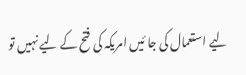لیے استعمال کی جا ئیں امریکہ کی فتح کے لیے نہیں تو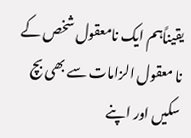یقیناًہم ایک نامعقول شخص کے نا معقول الزامات سے بھی بچ سکیں اور اپنے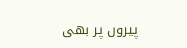پیروں پر بھی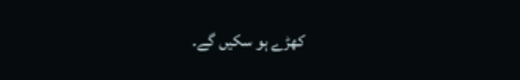کھڑے ہو سکیں گے۔